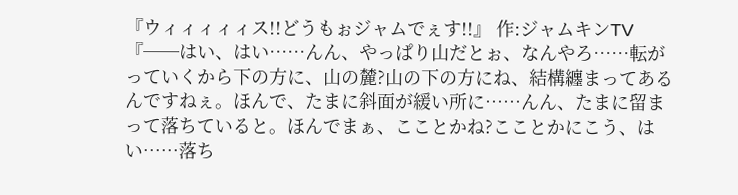『ウィィィィィス!!どうもぉジャムでぇす!!』 作:ジャムキンTV
『──はい、はい……んん、やっぱり山だとぉ、なんやろ……転がっていくから下の方に、山の麓?山の下の方にね、結構纏まってあるんですねぇ。ほんで、たまに斜面が緩い所に……んん、たまに留まって落ちていると。ほんでまぁ、こことかね?こことかにこう、はい……落ち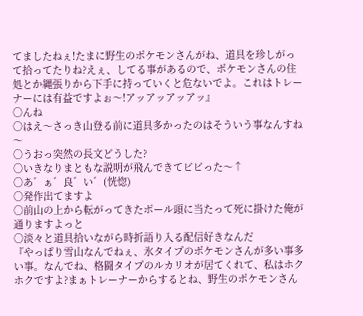てましたねぇ!たまに野生のポケモンさんがね、道具を珍しがって拾ってたりね?えぇ、してる事があるので、ポケモンさんの住処とか縄張りから下手に持っていくと危ないでよ。これはトレーナーには有益ですよぉ〜!アッアッアッアッ』
○んね
○はえ〜さっき山登る前に道具多かったのはそういう事なんすね〜
○うおっ突然の長文どうした?
○いきなりまともな説明が飛んできてビビった〜↑
○あ゛ぁ゛良゛い゛(恍惚)
○発作出てますよ
○前山の上から転がってきたボール頭に当たって死に掛けた俺が通りますよっと
○淡々と道具拾いながら時折語り入る配信好きなんだ
『やっぱり雪山なんでねぇ、氷タイプのポケモンさんが多い事多い事。なんでね、格闘タイプのルカリオが居てくれて、私はホクホクですよ?まぁトレーナーからするとね、野生のポケモンさん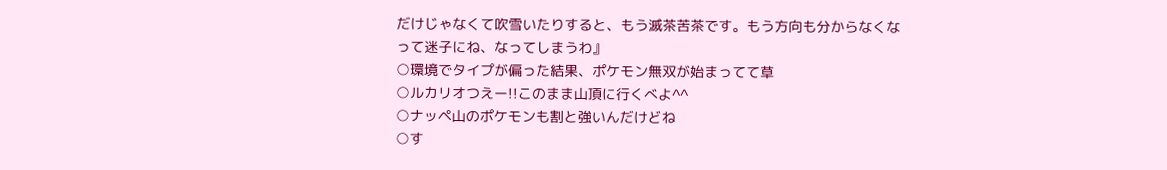だけじゃなくて吹雪いたりすると、もう滅茶苦茶です。もう方向も分からなくなって迷子にね、なってしまうわ』
○環境でタイプが偏った結果、ポケモン無双が始まってて草
○ルカリオつえー!!このまま山頂に行くべよ^^
○ナッペ山のポケモンも割と強いんだけどね
○す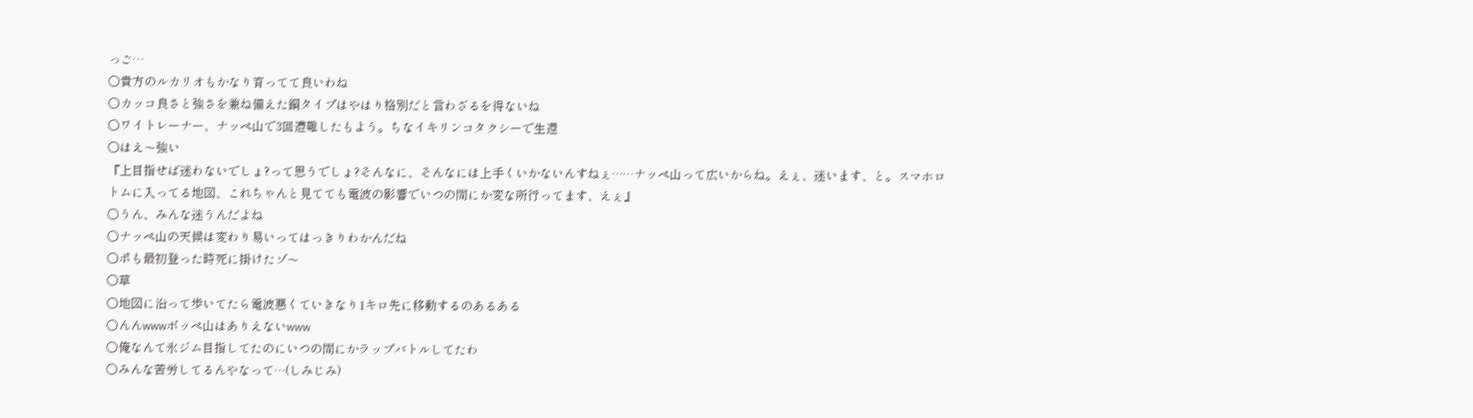っご…
○貴方のルカリオもかなり育ってて良いわね
○カッコ良さと強さを兼ね備えた鋼タイプはやはり格別だと言わざるを得ないね
○ワイトレーナー、ナッペ山で3回遭難したもよう。ちなイキリンコタクシーで生還
○はえ〜強い
『上目指せば迷わないでしょ?って思うでしょ?そんなに、そんなには上手くいかないんすねぇ……ナッペ山って広いからね。えぇ、迷います、と。スマホロトムに入ってる地図、これちゃんと見てても電波の影響でいつの間にか変な所行ってます、えぇ』
○うん、みんな迷うんだよね
○ナッペ山の天候は変わり易いってはっきりわかんだね
○ポも最初登った時死に掛けたゾ〜
○草
○地図に沿って歩いてたら電波悪くていきなり1キロ先に移動するのあるある
○んんwwwボッペ山はありえないwww
○俺なんて氷ジム目指してたのにいつの間にかラップバトルしてたわ
○みんな苦労してるんやなって…(しみじみ)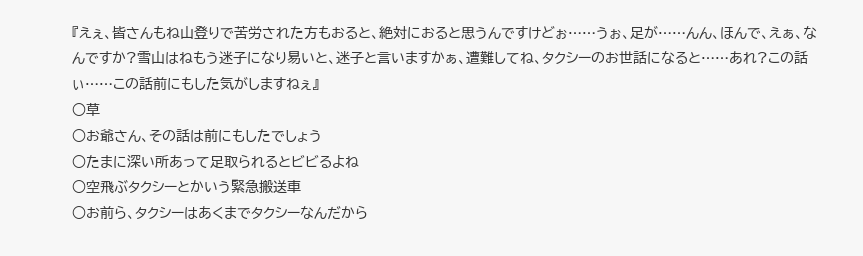『えぇ、皆さんもね山登りで苦労された方もおると、絶対におると思うんですけどぉ……うぉ、足が……んん、ほんで、えぁ、なんですか?雪山はねもう迷子になり易いと、迷子と言いますかぁ、遭難してね、タクシーのお世話になると……あれ?この話ぃ……この話前にもした気がしますねぇ』
○草
○お爺さん、その話は前にもしたでしょう
○たまに深い所あって足取られるとビビるよね
○空飛ぶタクシーとかいう緊急搬送車
○お前ら、タクシーはあくまでタクシーなんだから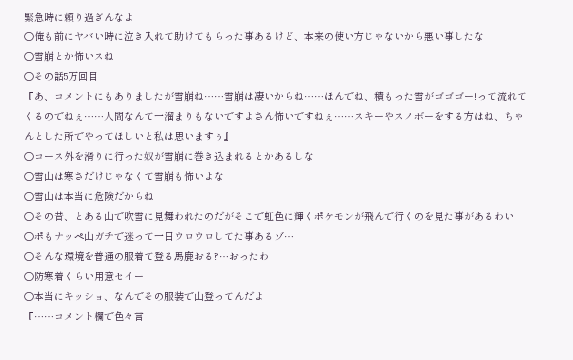緊急時に頼り過ぎんなよ
○俺も前にヤバい時に泣き入れて助けてもらった事あるけど、本来の使い方じゃないから悪い事したな
○雪崩とか怖いスね
○その話5万回目
『あ、コメントにもありましたが雪崩ね……雪崩は凄いからね……ほんでね、積もった雪がゴゴゴー!って流れてくるのでねぇ……人間なんて一溜まりもないですよさん怖いですねぇ……スキーやスノボーをする方はね、ちゃんとした所でやってほしいと私は思いますぅ』
○コース外を滑りに行った奴が雪崩に巻き込まれるとかあるしな
○雪山は寒さだけじゃなくて雪崩も怖いよな
○雪山は本当に危険だからね
○その昔、とある山で吹雪に見舞われたのだがそこで虹色に輝くポケモンが飛んで行くのを見た事があるわい
○ポもナッペ山ガチで迷って一日ウロウロしてた事あるゾ…
○そんな環境を普通の服着て登る馬鹿おる?…おったわ
○防寒着くらい用意セイー
○本当にキッショ、なんでその服装で山登ってんだよ
『……コメント欄で色々言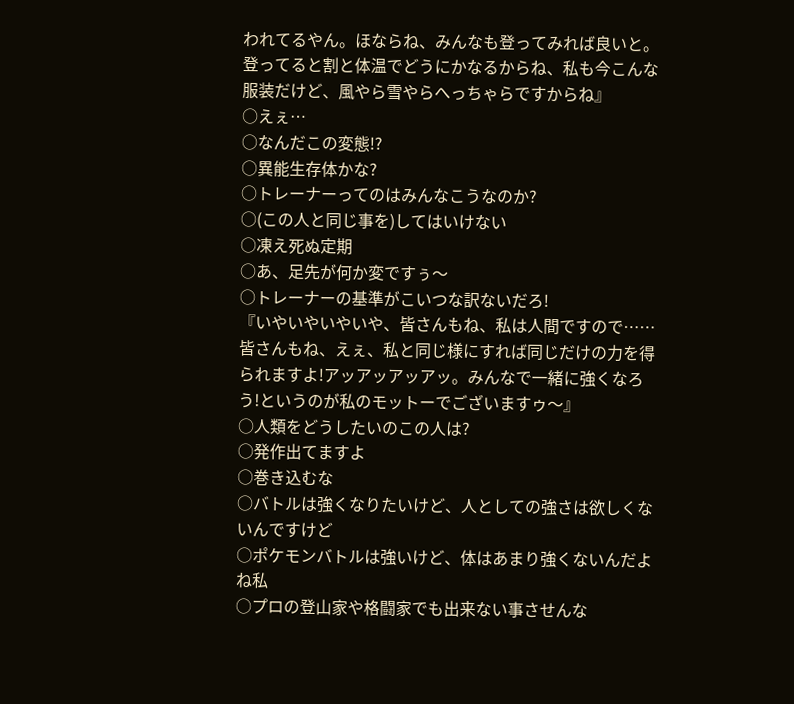われてるやん。ほならね、みんなも登ってみれば良いと。登ってると割と体温でどうにかなるからね、私も今こんな服装だけど、風やら雪やらへっちゃらですからね』
○えぇ…
○なんだこの変態!?
○異能生存体かな?
○トレーナーってのはみんなこうなのか?
○(この人と同じ事を)してはいけない
○凍え死ぬ定期
○あ、足先が何か変ですぅ〜
○トレーナーの基準がこいつな訳ないだろ!
『いやいやいやいや、皆さんもね、私は人間ですので……皆さんもね、えぇ、私と同じ様にすれば同じだけの力を得られますよ!アッアッアッアッ。みんなで一緒に強くなろう!というのが私のモットーでございますゥ〜』
○人類をどうしたいのこの人は?
○発作出てますよ
○巻き込むな
○バトルは強くなりたいけど、人としての強さは欲しくないんですけど
○ポケモンバトルは強いけど、体はあまり強くないんだよね私
○プロの登山家や格闘家でも出来ない事させんな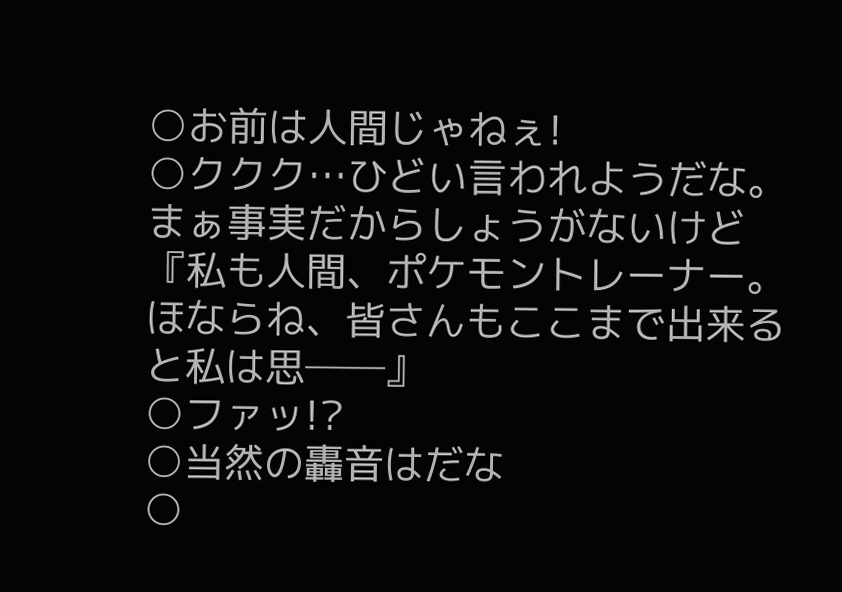○お前は人間じゃねぇ!
○ククク…ひどい言われようだな。まぁ事実だからしょうがないけど
『私も人間、ポケモントレーナー。ほならね、皆さんもここまで出来ると私は思──』
○ファッ!?
○当然の轟音はだな
○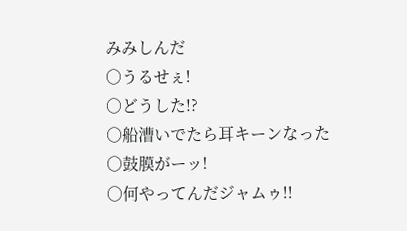みみしんだ
○うるせぇ!
○どうした!?
○船漕いでたら耳キーンなった
○鼓膜がーッ!
○何やってんだジャムゥ!!